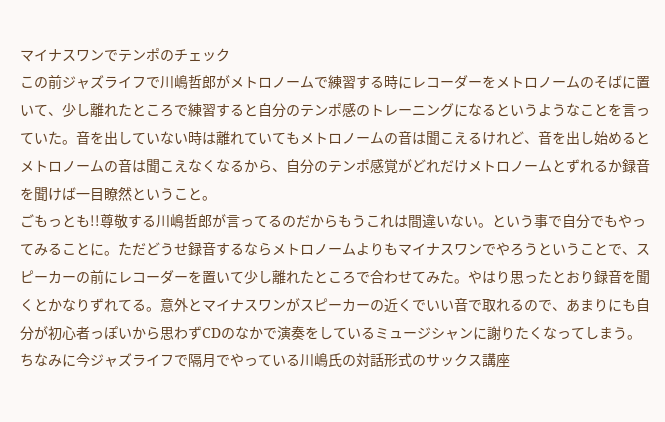マイナスワンでテンポのチェック
この前ジャズライフで川嶋哲郎がメトロノームで練習する時にレコーダーをメトロノームのそばに置いて、少し離れたところで練習すると自分のテンポ感のトレーニングになるというようなことを言っていた。音を出していない時は離れていてもメトロノームの音は聞こえるけれど、音を出し始めるとメトロノームの音は聞こえなくなるから、自分のテンポ感覚がどれだけメトロノームとずれるか録音を聞けば一目瞭然ということ。
ごもっとも!!尊敬する川嶋哲郎が言ってるのだからもうこれは間違いない。という事で自分でもやってみることに。ただどうせ録音するならメトロノームよりもマイナスワンでやろうということで、スピーカーの前にレコーダーを置いて少し離れたところで合わせてみた。やはり思ったとおり録音を聞くとかなりずれてる。意外とマイナスワンがスピーカーの近くでいい音で取れるので、あまりにも自分が初心者っぽいから思わずCDのなかで演奏をしているミュージシャンに謝りたくなってしまう。
ちなみに今ジャズライフで隔月でやっている川嶋氏の対話形式のサックス講座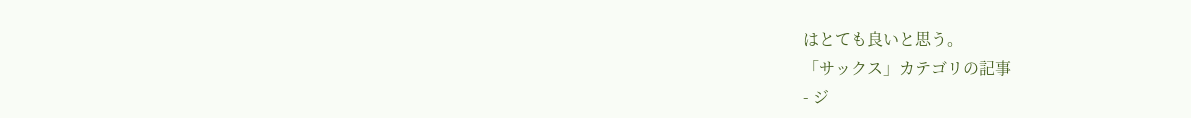はとても良いと思う。
「サックス」カテゴリの記事
- ジ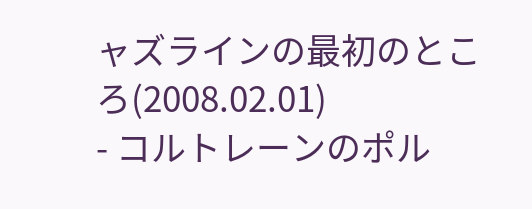ャズラインの最初のところ(2008.02.01)
- コルトレーンのポル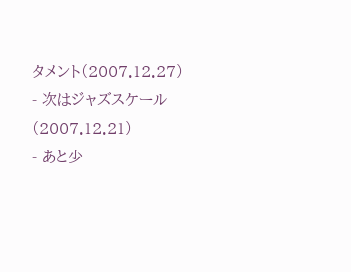タメント(2007.12.27)
- 次はジャズスケール(2007.12.21)
- あと少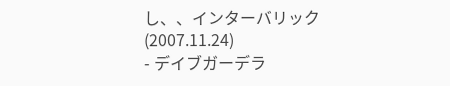し、、インターバリック(2007.11.24)
- デイブガーデラ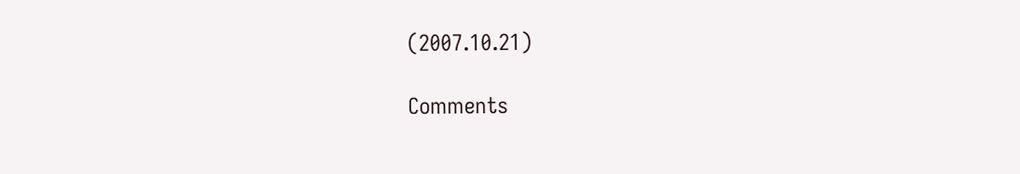(2007.10.21)

Comments